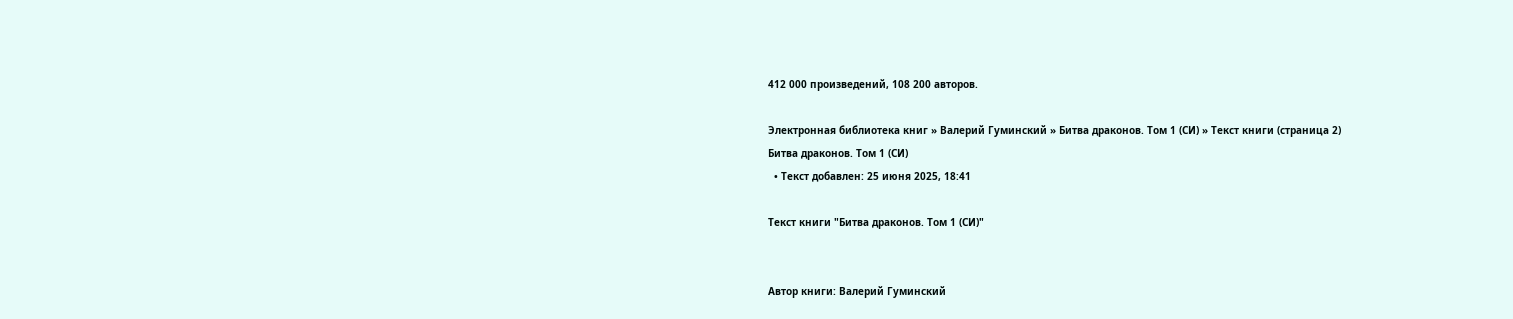412 000 произведений, 108 200 авторов.

Электронная библиотека книг » Валерий Гуминский » Битва драконов. Том 1 (СИ) » Текст книги (страница 2)
Битва драконов. Том 1 (СИ)
  • Текст добавлен: 25 июня 2025, 18:41

Текст книги "Битва драконов. Том 1 (СИ)"


Автор книги: Валерий Гуминский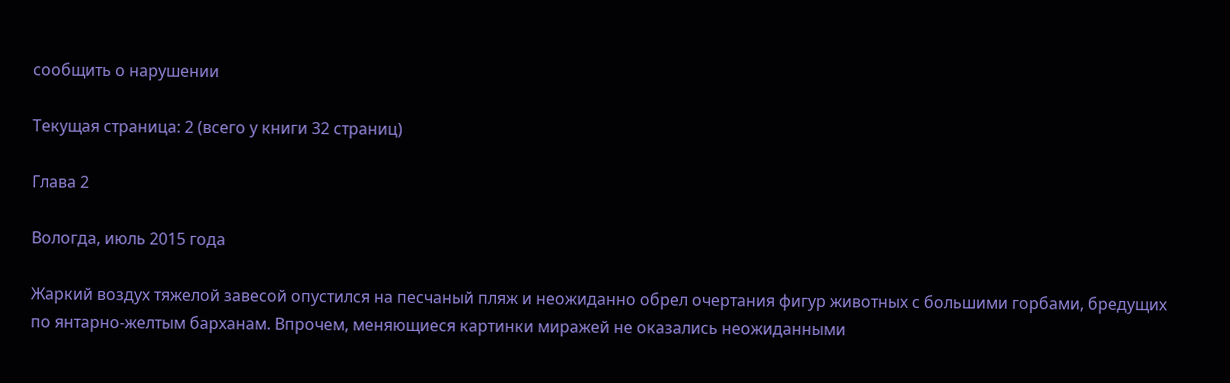сообщить о нарушении

Текущая страница: 2 (всего у книги 32 страниц)

Глава 2

Вологда, июль 2015 года

Жаркий воздух тяжелой завесой опустился на песчаный пляж и неожиданно обрел очертания фигур животных с большими горбами, бредущих по янтарно-желтым барханам. Впрочем, меняющиеся картинки миражей не оказались неожиданными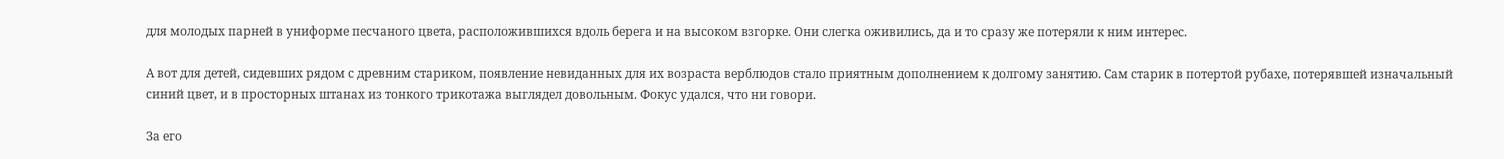для молодых парней в униформе песчаного цвета, расположившихся вдоль берега и на высоком взгорке. Они слегка оживились, да и то сразу же потеряли к ним интерес.

А вот для детей, сидевших рядом с древним стариком, появление невиданных для их возраста верблюдов стало приятным дополнением к долгому занятию. Сам старик в потертой рубахе, потерявшей изначальный синий цвет, и в просторных штанах из тонкого трикотажа выглядел довольным. Фокус удался, что ни говори.

За его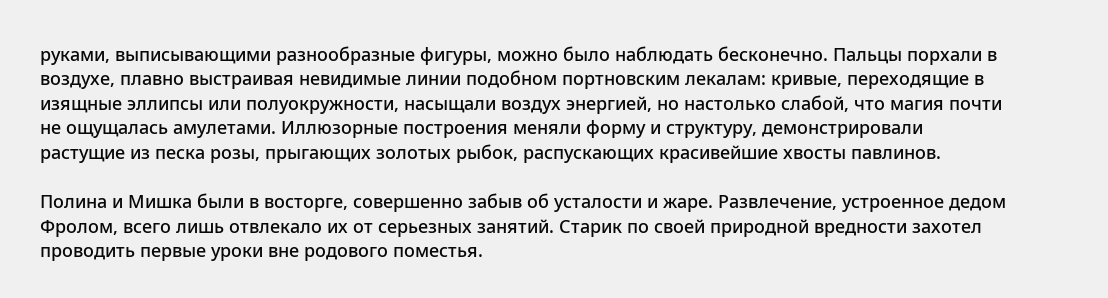руками, выписывающими разнообразные фигуры, можно было наблюдать бесконечно. Пальцы порхали в воздухе, плавно выстраивая невидимые линии подобном портновским лекалам: кривые, переходящие в изящные эллипсы или полуокружности, насыщали воздух энергией, но настолько слабой, что магия почти не ощущалась амулетами. Иллюзорные построения меняли форму и структуру, демонстрировали растущие из песка розы, прыгающих золотых рыбок, распускающих красивейшие хвосты павлинов.

Полина и Мишка были в восторге, совершенно забыв об усталости и жаре. Развлечение, устроенное дедом Фролом, всего лишь отвлекало их от серьезных занятий. Старик по своей природной вредности захотел проводить первые уроки вне родового поместья.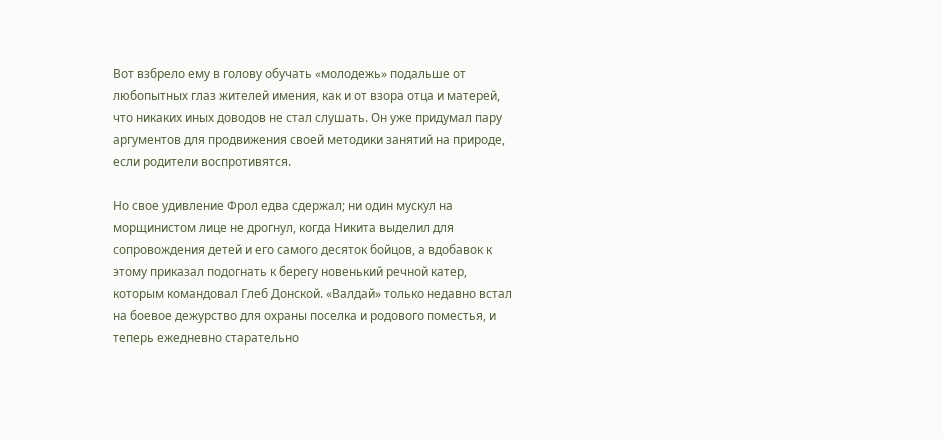Вот взбрело ему в голову обучать «молодежь» подальше от любопытных глаз жителей имения, как и от взора отца и матерей, что никаких иных доводов не стал слушать. Он уже придумал пару аргументов для продвижения своей методики занятий на природе, если родители воспротивятся.

Но свое удивление Фрол едва сдержал; ни один мускул на морщинистом лице не дрогнул, когда Никита выделил для сопровождения детей и его самого десяток бойцов, а вдобавок к этому приказал подогнать к берегу новенький речной катер, которым командовал Глеб Донской. «Валдай» только недавно встал на боевое дежурство для охраны поселка и родового поместья, и теперь ежедневно старательно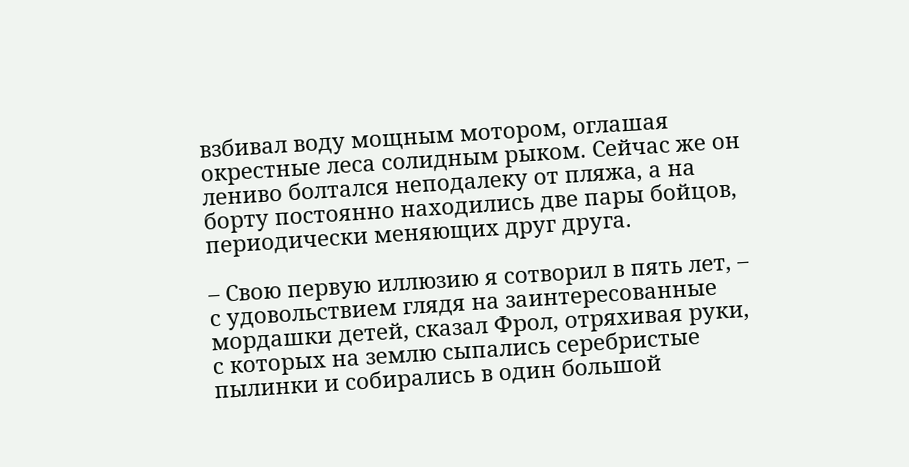взбивал воду мощным мотором, оглашая окрестные леса солидным рыком. Сейчас же он лениво болтался неподалеку от пляжа, а на борту постоянно находились две пары бойцов, периодически меняющих друг друга.

– Свою первую иллюзию я сотворил в пять лет, – с удовольствием глядя на заинтересованные мордашки детей, сказал Фрол, отряхивая руки, с которых на землю сыпались серебристые пылинки и собирались в один большой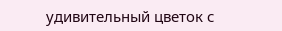удивительный цветок с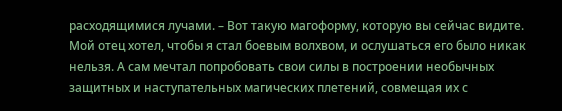расходящимися лучами. – Вот такую магоформу, которую вы сейчас видите. Мой отец хотел, чтобы я стал боевым волхвом, и ослушаться его было никак нельзя. А сам мечтал попробовать свои силы в построении необычных защитных и наступательных магических плетений, совмещая их с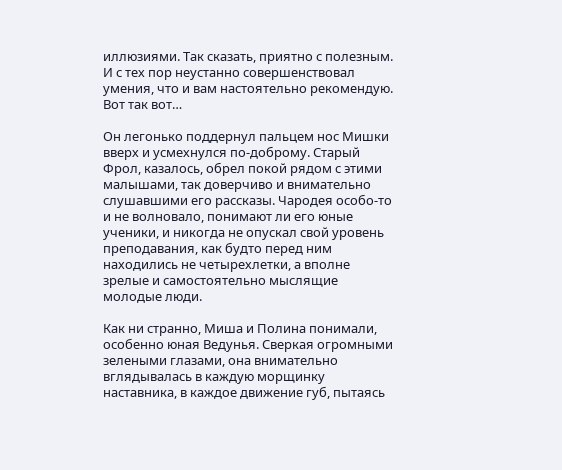иллюзиями. Так сказать, приятно с полезным. И с тех пор неустанно совершенствовал умения, что и вам настоятельно рекомендую. Вот так вот…

Он легонько поддернул пальцем нос Мишки вверх и усмехнулся по-доброму. Старый Фрол, казалось, обрел покой рядом с этими малышами, так доверчиво и внимательно слушавшими его рассказы. Чародея особо-то и не волновало, понимают ли его юные ученики, и никогда не опускал свой уровень преподавания, как будто перед ним находились не четырехлетки, а вполне зрелые и самостоятельно мыслящие молодые люди.

Как ни странно, Миша и Полина понимали, особенно юная Ведунья. Сверкая огромными зелеными глазами, она внимательно вглядывалась в каждую морщинку наставника, в каждое движение губ, пытаясь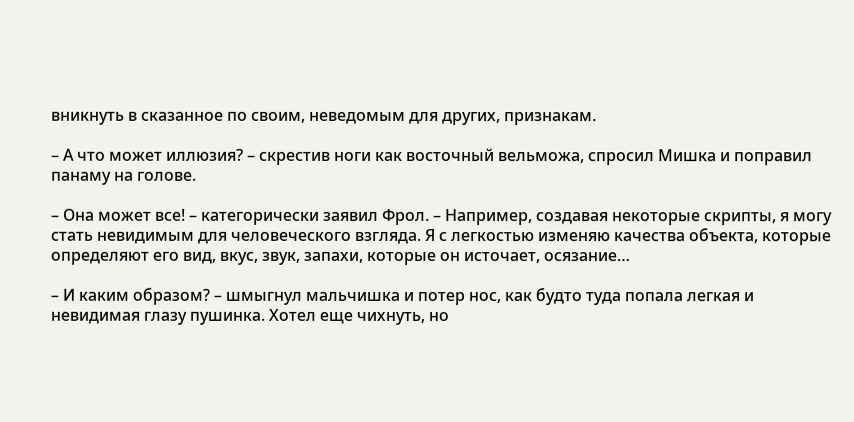вникнуть в сказанное по своим, неведомым для других, признакам.

– А что может иллюзия? – скрестив ноги как восточный вельможа, спросил Мишка и поправил панаму на голове.

– Она может все! – категорически заявил Фрол. – Например, создавая некоторые скрипты, я могу стать невидимым для человеческого взгляда. Я с легкостью изменяю качества объекта, которые определяют его вид, вкус, звук, запахи, которые он источает, осязание…

– И каким образом? – шмыгнул мальчишка и потер нос, как будто туда попала легкая и невидимая глазу пушинка. Хотел еще чихнуть, но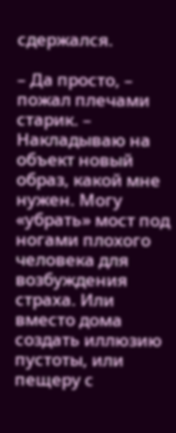сдержался.

– Да просто, – пожал плечами старик. – Накладываю на объект новый образ, какой мне нужен. Могу «убрать» мост под ногами плохого человека для возбуждения страха. Или вместо дома создать иллюзию пустоты, или пещеру с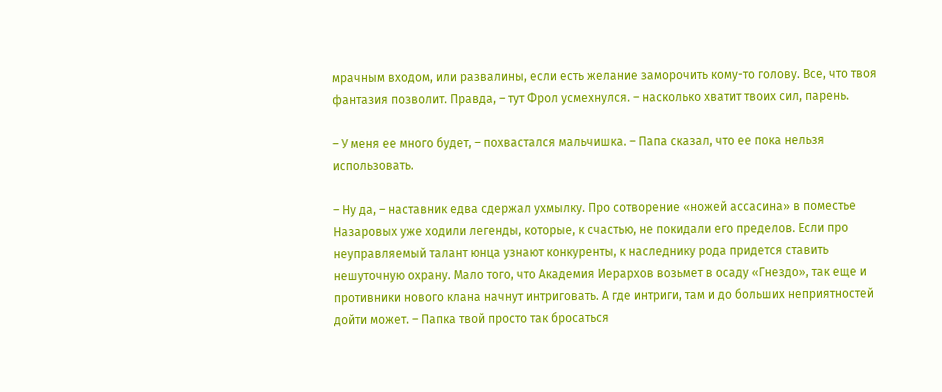мрачным входом, или развалины, если есть желание заморочить кому-то голову. Все, что твоя фантазия позволит. Правда, – тут Фрол усмехнулся. – насколько хватит твоих сил, парень.

– У меня ее много будет, – похвастался мальчишка. – Папа сказал, что ее пока нельзя использовать.

– Ну да, – наставник едва сдержал ухмылку. Про сотворение «ножей ассасина» в поместье Назаровых уже ходили легенды, которые, к счастью, не покидали его пределов. Если про неуправляемый талант юнца узнают конкуренты, к наследнику рода придется ставить нешуточную охрану. Мало того, что Академия Иерархов возьмет в осаду «Гнездо», так еще и противники нового клана начнут интриговать. А где интриги, там и до больших неприятностей дойти может. – Папка твой просто так бросаться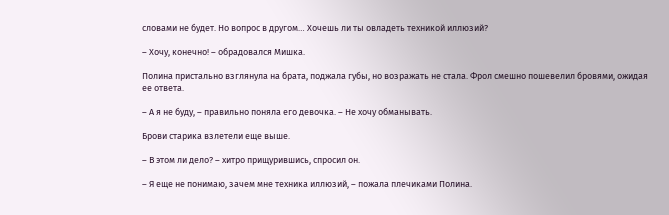словами не будет. Но вопрос в другом… Хочешь ли ты овладеть техникой иллюзий?

– Хочу, конечно! – обрадовался Мишка.

Полина пристально взглянула на брата, поджала губы, но возражать не стала. Фрол смешно пошевелил бровями, ожидая ее ответа.

– А я не буду, – правильно поняла его девочка. – Не хочу обманывать.

Брови старика взлетели еще выше.

– В этом ли дело? – хитро прищурившись, спросил он.

– Я еще не понимаю, зачем мне техника иллюзий, – пожала плечиками Полина.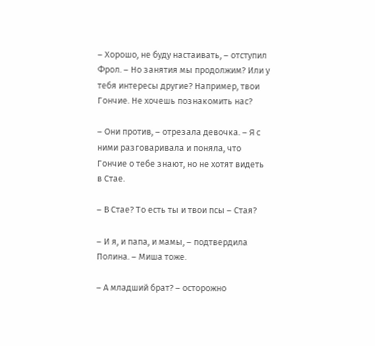– Хорошо, не буду настаивать, – отступил Фрол. – Но занятия мы продолжим? Или у тебя интересы другие? Например, твои Гончие. Не хочешь познакомить нас?

– Они против, – отрезала девочка. – Я с ними разговаривала и поняла, что Гончие о тебе знают, но не хотят видеть в Стае.

– В Стае? То есть ты и твои псы – Стая?

– И я, и папа, и мамы, – подтвердила Полина. – Миша тоже.

– А младший брат? – осторожно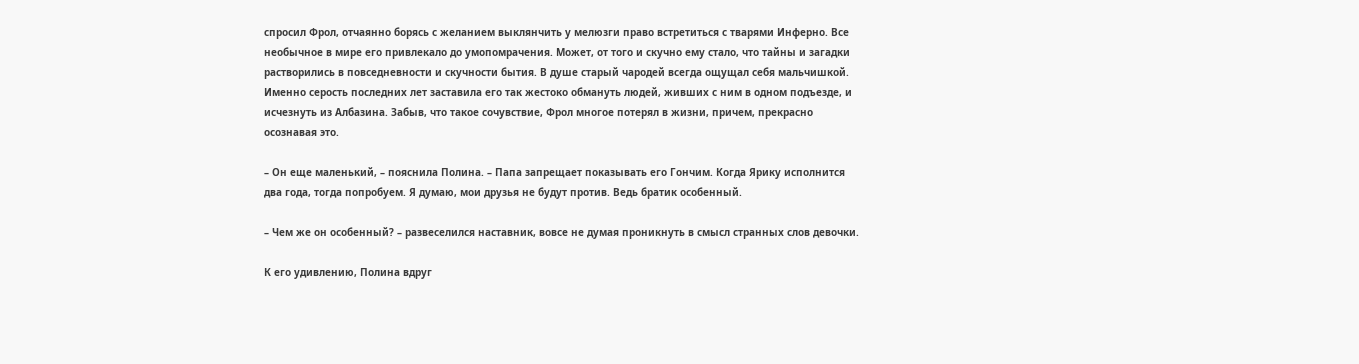спросил Фрол, отчаянно борясь с желанием выклянчить у мелюзги право встретиться с тварями Инферно. Все необычное в мире его привлекало до умопомрачения. Может, от того и скучно ему стало, что тайны и загадки растворились в повседневности и скучности бытия. В душе старый чародей всегда ощущал себя мальчишкой. Именно серость последних лет заставила его так жестоко обмануть людей, живших с ним в одном подъезде, и исчезнуть из Албазина. Забыв, что такое сочувствие, Фрол многое потерял в жизни, причем, прекрасно осознавая это.

– Он еще маленький, – пояснила Полина. – Папа запрещает показывать его Гончим. Когда Ярику исполнится два года, тогда попробуем. Я думаю, мои друзья не будут против. Ведь братик особенный.

– Чем же он особенный? – развеселился наставник, вовсе не думая проникнуть в смысл странных слов девочки.

К его удивлению, Полина вдруг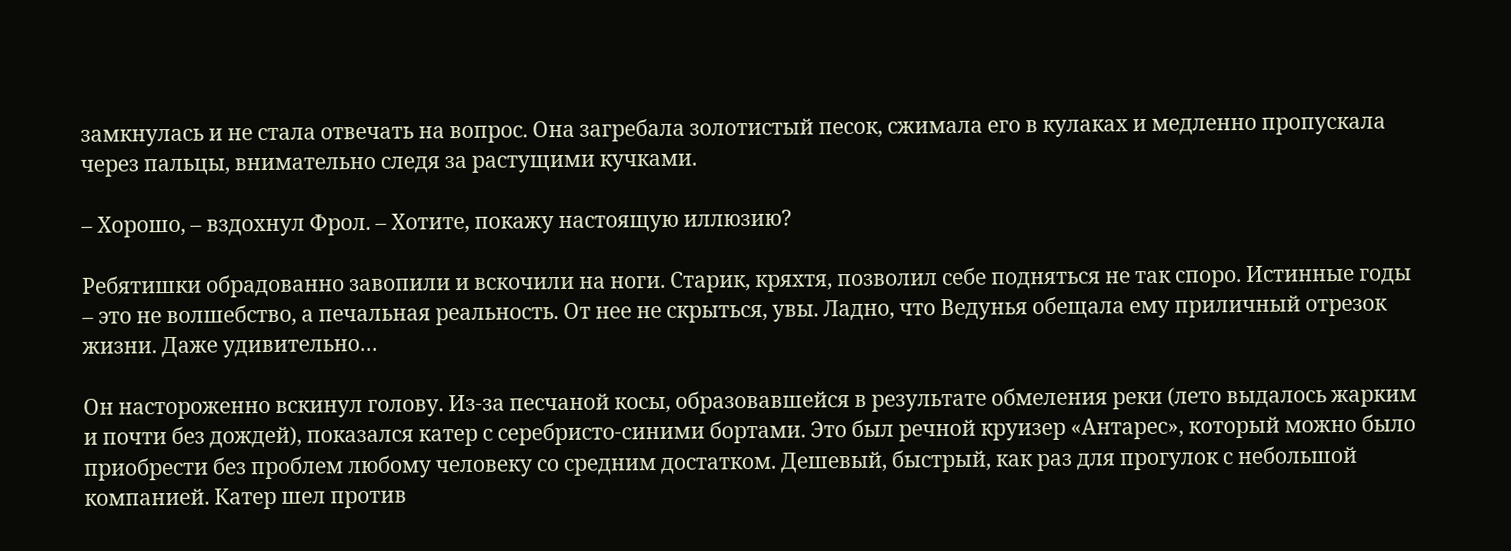замкнулась и не стала отвечать на вопрос. Она загребала золотистый песок, сжимала его в кулаках и медленно пропускала через пальцы, внимательно следя за растущими кучками.

– Хорошо, – вздохнул Фрол. – Хотите, покажу настоящую иллюзию?

Ребятишки обрадованно завопили и вскочили на ноги. Старик, кряхтя, позволил себе подняться не так споро. Истинные годы – это не волшебство, а печальная реальность. От нее не скрыться, увы. Ладно, что Ведунья обещала ему приличный отрезок жизни. Даже удивительно…

Он настороженно вскинул голову. Из-за песчаной косы, образовавшейся в результате обмеления реки (лето выдалось жарким и почти без дождей), показался катер с серебристо-синими бортами. Это был речной круизер «Антарес», который можно было приобрести без проблем любому человеку со средним достатком. Дешевый, быстрый, как раз для прогулок с небольшой компанией. Катер шел против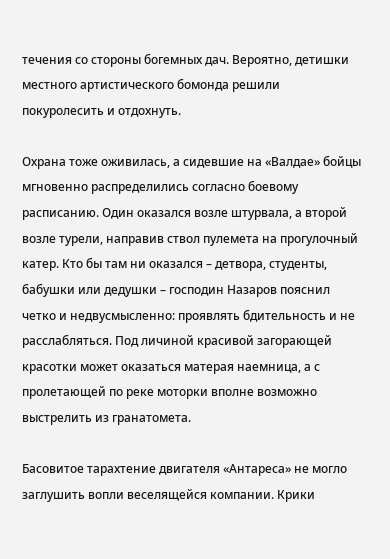течения со стороны богемных дач. Вероятно, детишки местного артистического бомонда решили покуролесить и отдохнуть.

Охрана тоже оживилась, а сидевшие на «Валдае» бойцы мгновенно распределились согласно боевому расписанию. Один оказался возле штурвала, а второй возле турели, направив ствол пулемета на прогулочный катер. Кто бы там ни оказался – детвора, студенты, бабушки или дедушки – господин Назаров пояснил четко и недвусмысленно: проявлять бдительность и не расслабляться. Под личиной красивой загорающей красотки может оказаться матерая наемница, а с пролетающей по реке моторки вполне возможно выстрелить из гранатомета.

Басовитое тарахтение двигателя «Антареса» не могло заглушить вопли веселящейся компании. Крики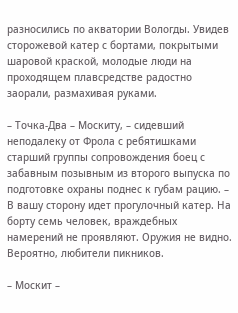разносились по акватории Вологды. Увидев сторожевой катер с бортами, покрытыми шаровой краской, молодые люди на проходящем плавсредстве радостно заорали, размахивая руками.

– Точка-Два – Москиту, – сидевший неподалеку от Фрола с ребятишками старший группы сопровождения боец с забавным позывным из второго выпуска по подготовке охраны поднес к губам рацию. – В вашу сторону идет прогулочный катер. На борту семь человек, враждебных намерений не проявляют. Оружия не видно. Вероятно, любители пикников.

– Москит –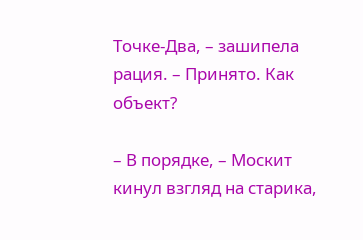Точке-Два, – зашипела рация. – Принято. Как объект?

– В порядке, – Москит кинул взгляд на старика,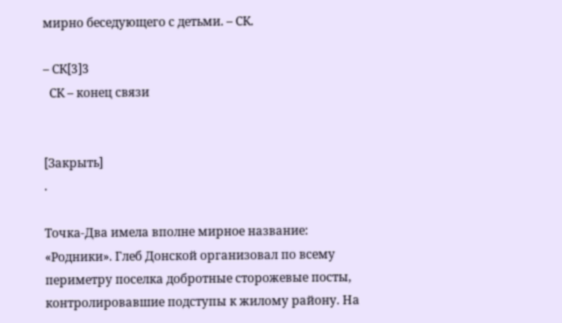мирно беседующего с детьми. – СК.

– СК[3]3
  СК – конец связи


[Закрыть]
.

Точка-Два имела вполне мирное название: «Родники». Глеб Донской организовал по всему периметру поселка добротные сторожевые посты, контролировавшие подступы к жилому району. На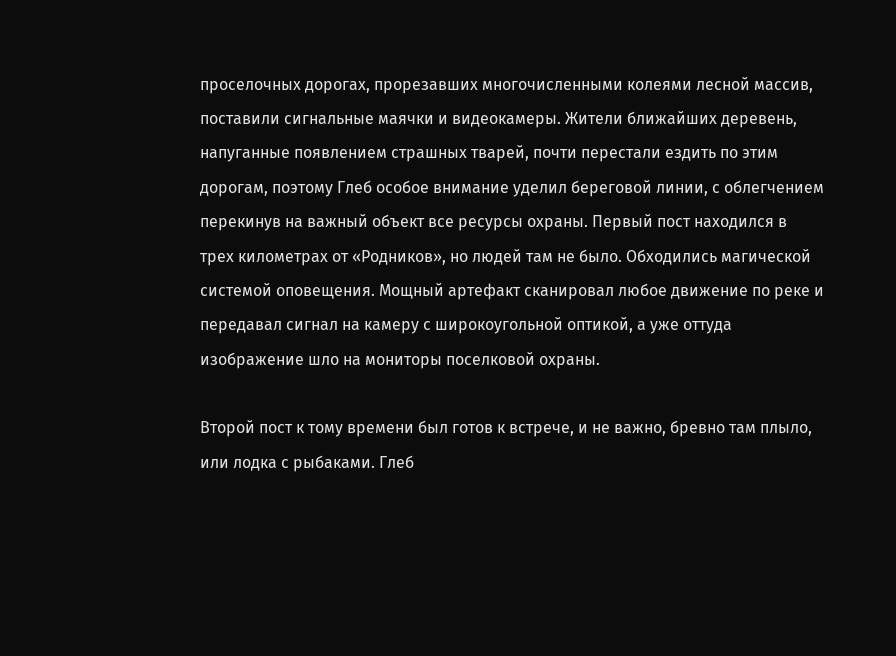проселочных дорогах, прорезавших многочисленными колеями лесной массив, поставили сигнальные маячки и видеокамеры. Жители ближайших деревень, напуганные появлением страшных тварей, почти перестали ездить по этим дорогам, поэтому Глеб особое внимание уделил береговой линии, с облегчением перекинув на важный объект все ресурсы охраны. Первый пост находился в трех километрах от «Родников», но людей там не было. Обходились магической системой оповещения. Мощный артефакт сканировал любое движение по реке и передавал сигнал на камеру с широкоугольной оптикой, а уже оттуда изображение шло на мониторы поселковой охраны.

Второй пост к тому времени был готов к встрече, и не важно, бревно там плыло, или лодка с рыбаками. Глеб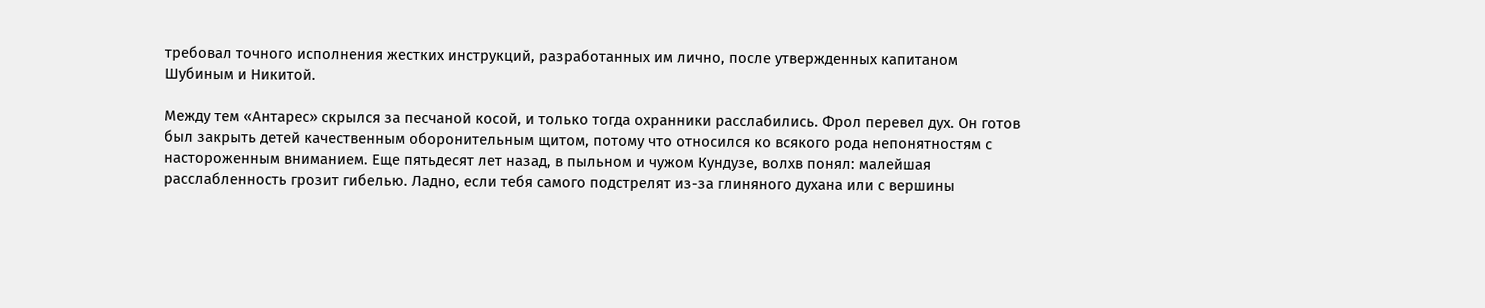требовал точного исполнения жестких инструкций, разработанных им лично, после утвержденных капитаном Шубиным и Никитой.

Между тем «Антарес» скрылся за песчаной косой, и только тогда охранники расслабились. Фрол перевел дух. Он готов был закрыть детей качественным оборонительным щитом, потому что относился ко всякого рода непонятностям с настороженным вниманием. Еще пятьдесят лет назад, в пыльном и чужом Кундузе, волхв понял: малейшая расслабленность грозит гибелью. Ладно, если тебя самого подстрелят из-за глиняного духана или с вершины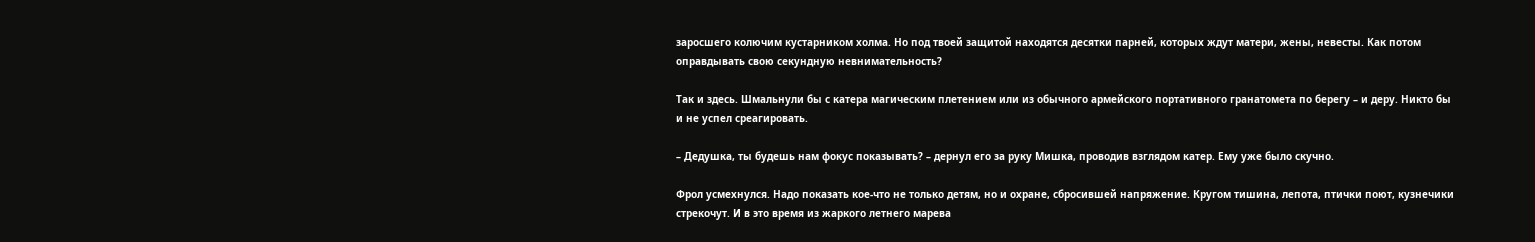заросшего колючим кустарником холма. Но под твоей защитой находятся десятки парней, которых ждут матери, жены, невесты. Как потом оправдывать свою секундную невнимательность?

Так и здесь. Шмальнули бы с катера магическим плетением или из обычного армейского портативного гранатомета по берегу – и деру. Никто бы и не успел среагировать.

– Дедушка, ты будешь нам фокус показывать? – дернул его за руку Мишка, проводив взглядом катер. Ему уже было скучно.

Фрол усмехнулся. Надо показать кое-что не только детям, но и охране, сбросившей напряжение. Кругом тишина, лепота, птички поют, кузнечики стрекочут. И в это время из жаркого летнего марева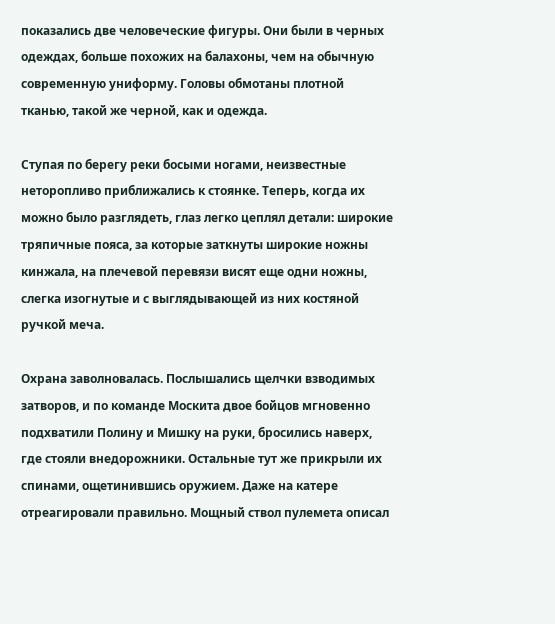показались две человеческие фигуры. Они были в черных одеждах, больше похожих на балахоны, чем на обычную современную униформу. Головы обмотаны плотной тканью, такой же черной, как и одежда.

Ступая по берегу реки босыми ногами, неизвестные неторопливо приближались к стоянке. Теперь, когда их можно было разглядеть, глаз легко цеплял детали: широкие тряпичные пояса, за которые заткнуты широкие ножны кинжала, на плечевой перевязи висят еще одни ножны, слегка изогнутые и с выглядывающей из них костяной ручкой меча.

Охрана заволновалась. Послышались щелчки взводимых затворов, и по команде Москита двое бойцов мгновенно подхватили Полину и Мишку на руки, бросились наверх, где стояли внедорожники. Остальные тут же прикрыли их спинами, ощетинившись оружием. Даже на катере отреагировали правильно. Мощный ствол пулемета описал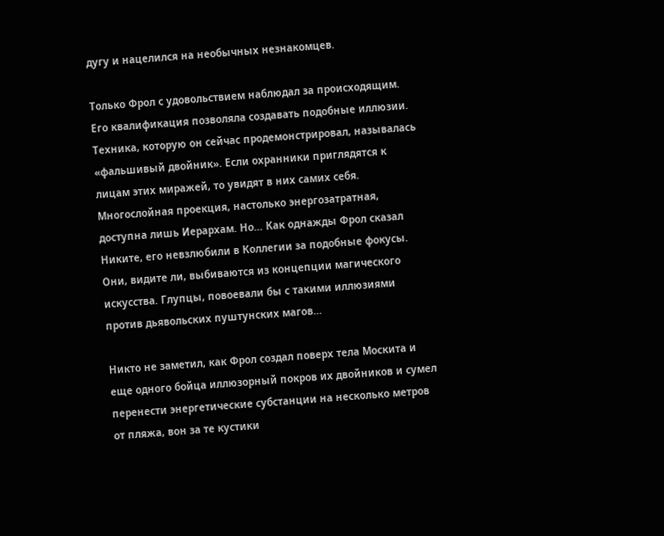дугу и нацелился на необычных незнакомцев.

Только Фрол с удовольствием наблюдал за происходящим. Его квалификация позволяла создавать подобные иллюзии. Техника, которую он сейчас продемонстрировал, называлась «фальшивый двойник». Если охранники приглядятся к лицам этих миражей, то увидят в них самих себя. Многослойная проекция, настолько энергозатратная, доступна лишь Иерархам. Но… Как однажды Фрол сказал Никите, его невзлюбили в Коллегии за подобные фокусы. Они, видите ли, выбиваются из концепции магического искусства. Глупцы, повоевали бы с такими иллюзиями против дьявольских пуштунских магов…

Никто не заметил, как Фрол создал поверх тела Москита и еще одного бойца иллюзорный покров их двойников и сумел перенести энергетические субстанции на несколько метров от пляжа, вон за те кустики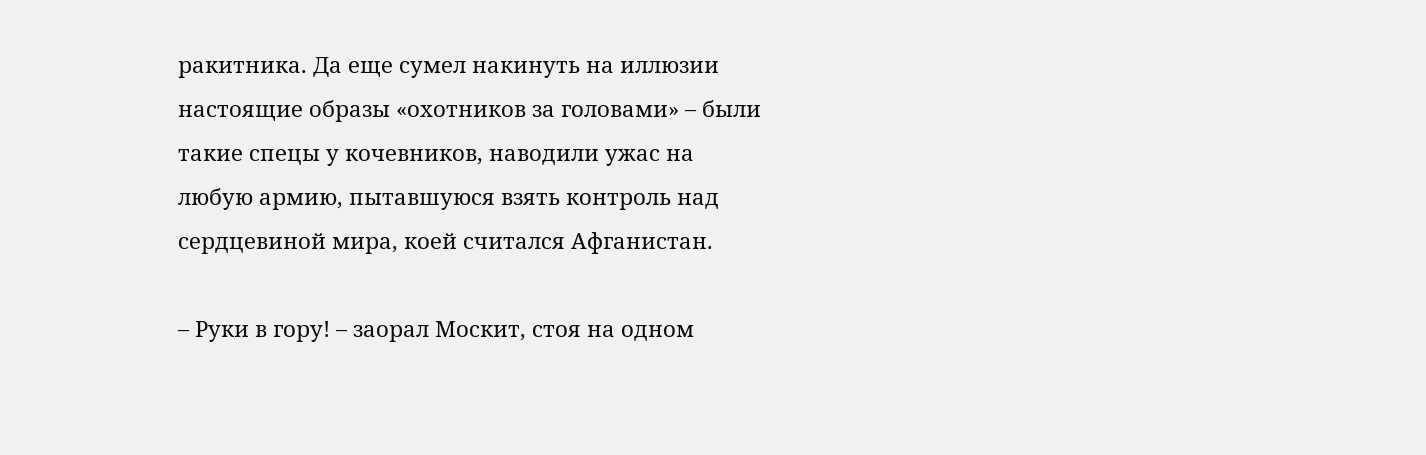ракитника. Да еще сумел накинуть на иллюзии настоящие образы «охотников за головами» – были такие спецы у кочевников, наводили ужас на любую армию, пытавшуюся взять контроль над сердцевиной мира, коей считался Афганистан.

– Руки в гору! – заорал Москит, стоя на одном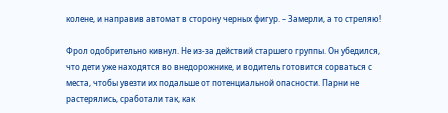колене, и направив автомат в сторону черных фигур. – Замерли, а то стреляю!

Фрол одобрительно кивнул. Не из-за действий старшего группы. Он убедился, что дети уже находятся во внедорожнике, и водитель готовится сорваться с места, чтобы увезти их подальше от потенциальной опасности. Парни не растерялись, сработали так, как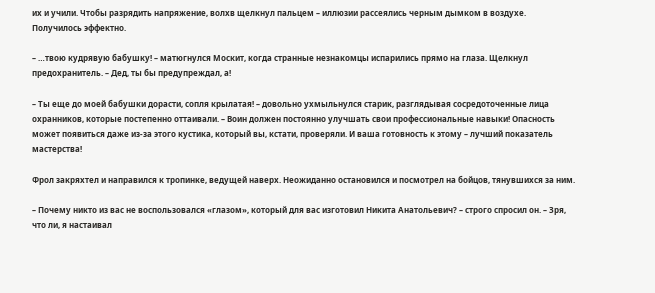их и учили. Чтобы разрядить напряжение, волхв щелкнул пальцем – иллюзии рассеялись черным дымком в воздухе. Получилось эффектно.

– …твою кудрявую бабушку! – матюгнулся Москит, когда странные незнакомцы испарились прямо на глаза. Щелкнул предохранитель. – Дед, ты бы предупреждал, а!

– Ты еще до моей бабушки дорасти, сопля крылатая! – довольно ухмыльнулся старик, разглядывая сосредоточенные лица охранников, которые постепенно оттаивали. – Воин должен постоянно улучшать свои профессиональные навыки! Опасность может появиться даже из-за этого кустика, который вы, кстати, проверяли. И ваша готовность к этому – лучший показатель мастерства!

Фрол закряхтел и направился к тропинке, ведущей наверх. Неожиданно остановился и посмотрел на бойцов, тянувшихся за ним.

– Почему никто из вас не воспользовался «глазом», который для вас изготовил Никита Анатольевич? – строго спросил он. – Зря, что ли, я настаивал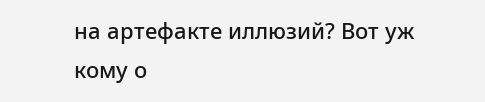на артефакте иллюзий? Вот уж кому о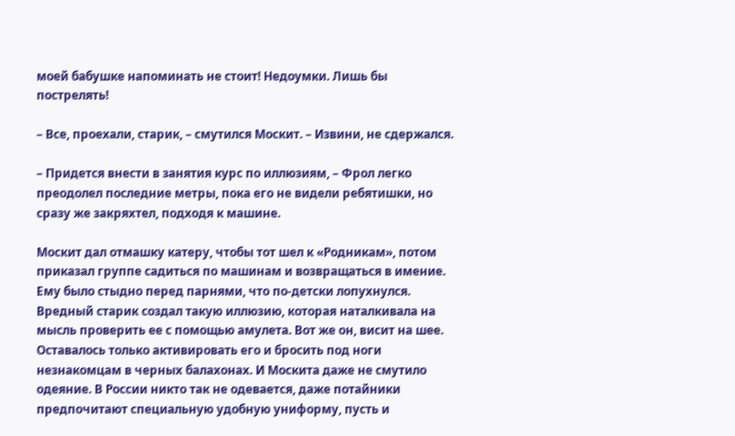моей бабушке напоминать не стоит! Недоумки. Лишь бы пострелять!

– Все, проехали, старик, – смутился Москит. – Извини, не сдержался.

– Придется внести в занятия курс по иллюзиям, – Фрол легко преодолел последние метры, пока его не видели ребятишки, но сразу же закряхтел, подходя к машине.

Москит дал отмашку катеру, чтобы тот шел к «Родникам», потом приказал группе садиться по машинам и возвращаться в имение. Ему было стыдно перед парнями, что по-детски лопухнулся. Вредный старик создал такую иллюзию, которая наталкивала на мысль проверить ее с помощью амулета. Вот же он, висит на шее. Оставалось только активировать его и бросить под ноги незнакомцам в черных балахонах. И Москита даже не смутило одеяние. В России никто так не одевается, даже потайники предпочитают специальную удобную униформу, пусть и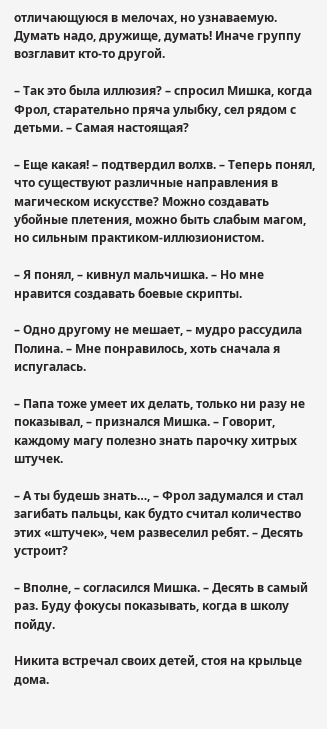отличающуюся в мелочах, но узнаваемую. Думать надо, дружище, думать! Иначе группу возглавит кто-то другой.

– Так это была иллюзия? – спросил Мишка, когда Фрол, старательно пряча улыбку, сел рядом с детьми. – Самая настоящая?

– Еще какая! – подтвердил волхв. – Теперь понял, что существуют различные направления в магическом искусстве? Можно создавать убойные плетения, можно быть слабым магом, но сильным практиком-иллюзионистом.

– Я понял, – кивнул мальчишка. – Но мне нравится создавать боевые скрипты.

– Одно другому не мешает, – мудро рассудила Полина. – Мне понравилось, хоть сначала я испугалась.

– Папа тоже умеет их делать, только ни разу не показывал, – признался Мишка. – Говорит, каждому магу полезно знать парочку хитрых штучек.

– А ты будешь знать…, – Фрол задумался и стал загибать пальцы, как будто считал количество этих «штучек», чем развеселил ребят. – Десять устроит?

– Вполне, – согласился Мишка. – Десять в самый раз. Буду фокусы показывать, когда в школу пойду.

Никита встречал своих детей, стоя на крыльце дома.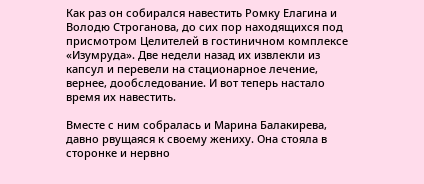Как раз он собирался навестить Ромку Елагина и Володю Строганова, до сих пор находящихся под присмотром Целителей в гостиничном комплексе «Изумруда». Две недели назад их извлекли из капсул и перевели на стационарное лечение, вернее, дообследование. И вот теперь настало время их навестить.

Вместе с ним собралась и Марина Балакирева, давно рвущаяся к своему жениху. Она стояла в сторонке и нервно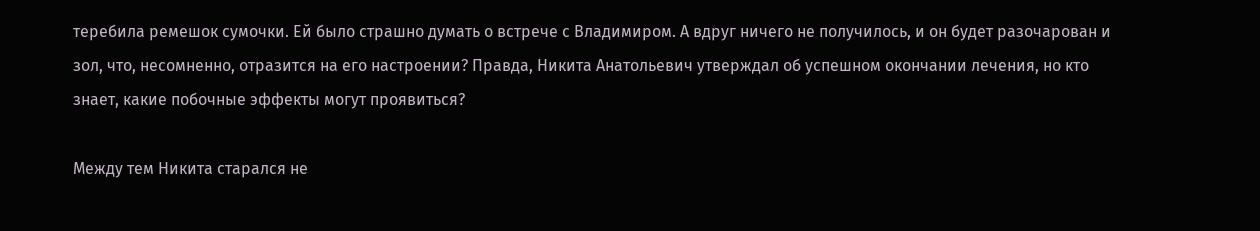теребила ремешок сумочки. Ей было страшно думать о встрече с Владимиром. А вдруг ничего не получилось, и он будет разочарован и зол, что, несомненно, отразится на его настроении? Правда, Никита Анатольевич утверждал об успешном окончании лечения, но кто знает, какие побочные эффекты могут проявиться?

Между тем Никита старался не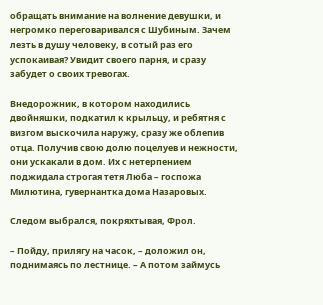обращать внимание на волнение девушки, и негромко переговаривался с Шубиным. Зачем лезть в душу человеку, в сотый раз его успокаивая? Увидит своего парня, и сразу забудет о своих тревогах.

Внедорожник, в котором находились двойняшки, подкатил к крыльцу, и ребятня с визгом выскочила наружу, сразу же облепив отца. Получив свою долю поцелуев и нежности, они ускакали в дом. Их с нетерпением поджидала строгая тетя Люба – госпожа Милютина, гувернантка дома Назаровых.

Следом выбрался, покряхтывая, Фрол.

– Пойду, прилягу на часок, – доложил он, поднимаясь по лестнице. – А потом займусь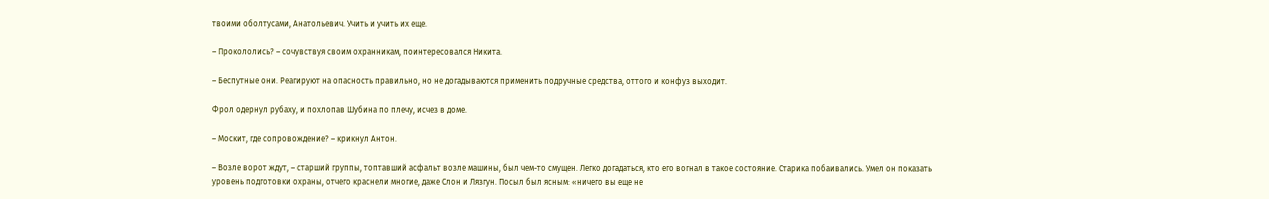твоими оболтусами, Анатольевич. Учить и учить их еще.

– Прокололись? – сочувствуя своим охранникам, поинтересовался Никита.

– Беспутные они. Реагируют на опасность правильно, но не догадываются применить подручные средства, оттого и конфуз выходит.

Фрол одернул рубаху, и похлопав Шубина по плечу, исчез в доме.

– Москит, где сопровождение? – крикнул Антон.

– Возле ворот ждут, – старший группы, топтавший асфальт возле машины, был чем-то смущен. Легко догадаться, кто его вогнал в такое состояние. Старика побаивались. Умел он показать уровень подготовки охраны, отчего краснели многие, даже Слон и Лязгун. Посыл был ясным: «ничего вы еще не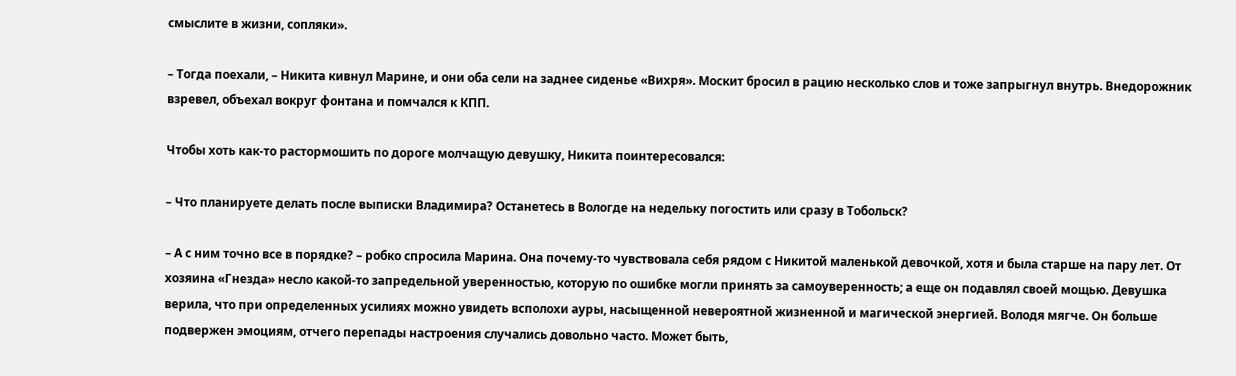смыслите в жизни, сопляки».

– Тогда поехали, – Никита кивнул Марине, и они оба сели на заднее сиденье «Вихря». Москит бросил в рацию несколько слов и тоже запрыгнул внутрь. Внедорожник взревел, объехал вокруг фонтана и помчался к КПП.

Чтобы хоть как-то растормошить по дороге молчащую девушку, Никита поинтересовался:

– Что планируете делать после выписки Владимира? Останетесь в Вологде на недельку погостить или сразу в Тобольск?

– А с ним точно все в порядке? – робко спросила Марина. Она почему-то чувствовала себя рядом с Никитой маленькой девочкой, хотя и была старше на пару лет. От хозяина «Гнезда» несло какой-то запредельной уверенностью, которую по ошибке могли принять за самоуверенность; а еще он подавлял своей мощью. Девушка верила, что при определенных усилиях можно увидеть всполохи ауры, насыщенной невероятной жизненной и магической энергией. Володя мягче. Он больше подвержен эмоциям, отчего перепады настроения случались довольно часто. Может быть,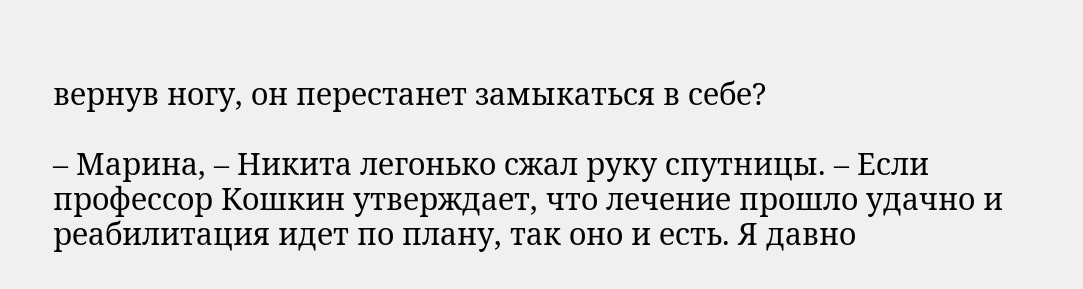вернув ногу, он перестанет замыкаться в себе?

– Марина, – Никита легонько сжал руку спутницы. – Если профессор Кошкин утверждает, что лечение прошло удачно и реабилитация идет по плану, так оно и есть. Я давно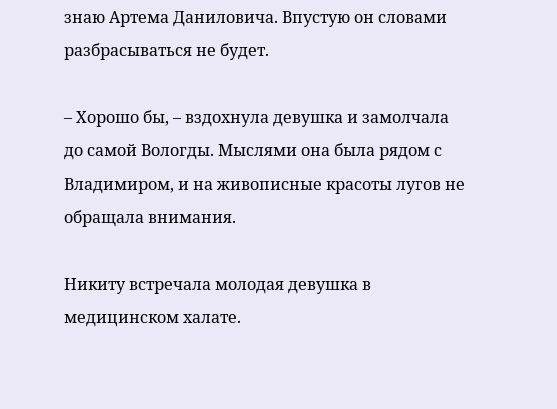знаю Артема Даниловича. Впустую он словами разбрасываться не будет.

– Хорошо бы, – вздохнула девушка и замолчала до самой Вологды. Мыслями она была рядом с Владимиром, и на живописные красоты лугов не обращала внимания.

Никиту встречала молодая девушка в медицинском халате.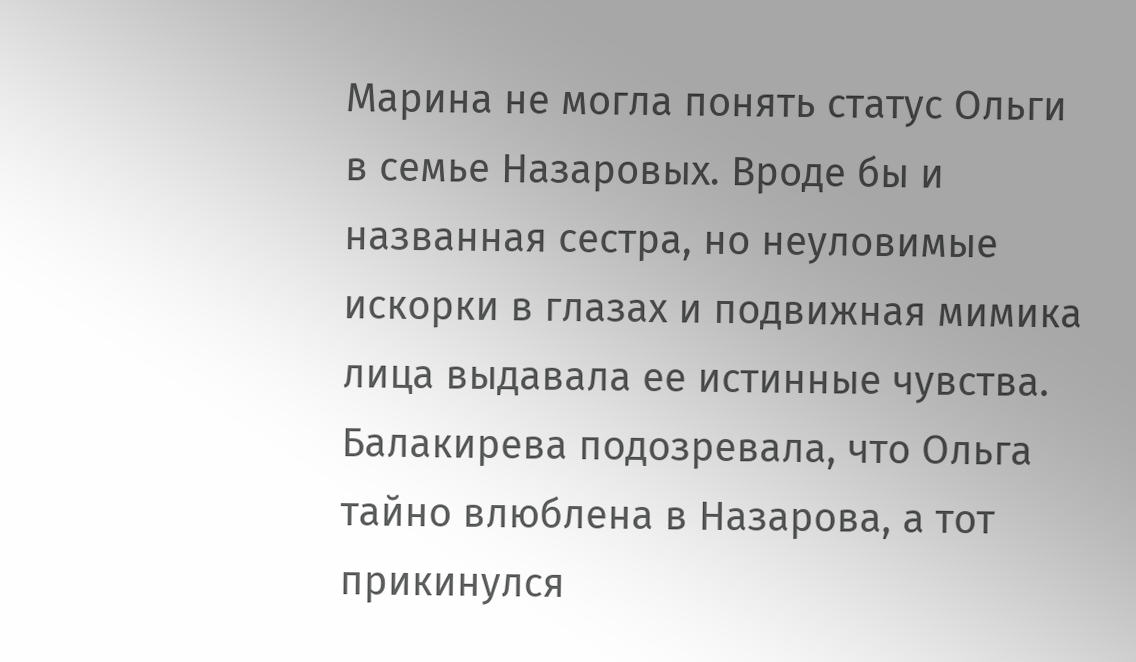Марина не могла понять статус Ольги в семье Назаровых. Вроде бы и названная сестра, но неуловимые искорки в глазах и подвижная мимика лица выдавала ее истинные чувства. Балакирева подозревала, что Ольга тайно влюблена в Назарова, а тот прикинулся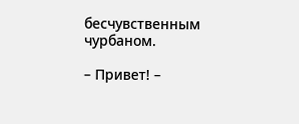бесчувственным чурбаном.

– Привет! –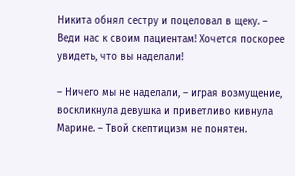Никита обнял сестру и поцеловал в щеку. – Веди нас к своим пациентам! Хочется поскорее увидеть, что вы наделали!

– Ничего мы не наделали, – играя возмущение, воскликнула девушка и приветливо кивнула Марине. – Твой скептицизм не понятен.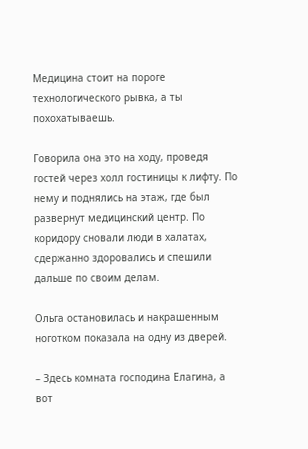Медицина стоит на пороге технологического рывка, а ты похохатываешь.

Говорила она это на ходу, проведя гостей через холл гостиницы к лифту. По нему и поднялись на этаж, где был развернут медицинский центр. По коридору сновали люди в халатах, сдержанно здоровались и спешили дальше по своим делам.

Ольга остановилась и накрашенным ноготком показала на одну из дверей.

– Здесь комната господина Елагина, а вот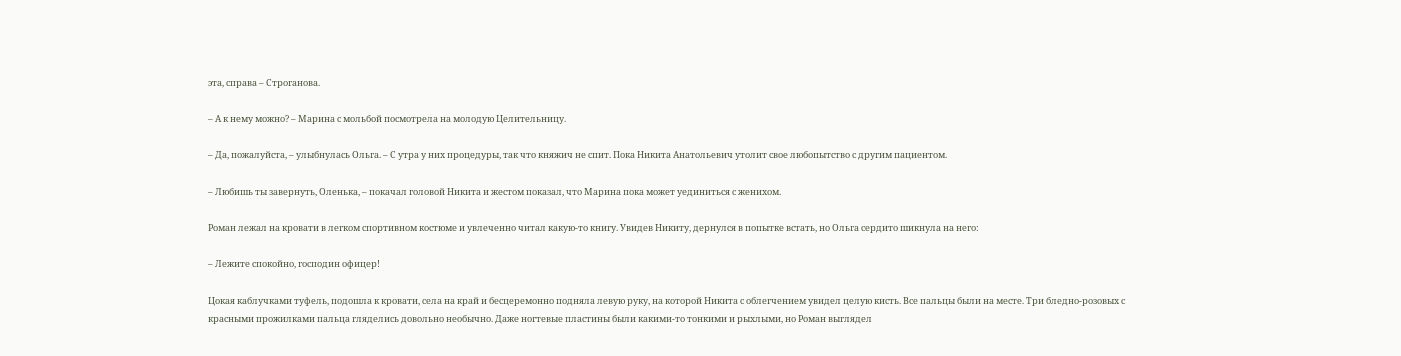эта, справа – Строганова.

– А к нему можно? – Марина с мольбой посмотрела на молодую Целительницу.

– Да, пожалуйста, – улыбнулась Ольга. – С утра у них процедуры, так что княжич не спит. Пока Никита Анатольевич утолит свое любопытство с другим пациентом.

– Любишь ты завернуть, Оленька, – покачал головой Никита и жестом показал, что Марина пока может уединиться с женихом.

Роман лежал на кровати в легком спортивном костюме и увлеченно читал какую-то книгу. Увидев Никиту, дернулся в попытке встать, но Ольга сердито шикнула на него:

– Лежите спокойно, господин офицер!

Цокая каблучками туфель, подошла к кровати, села на край и бесцеремонно подняла левую руку, на которой Никита с облегчением увидел целую кисть. Все пальцы были на месте. Три бледно-розовых с красными прожилками пальца гляделись довольно необычно. Даже ногтевые пластины были какими-то тонкими и рыхлыми, но Роман выглядел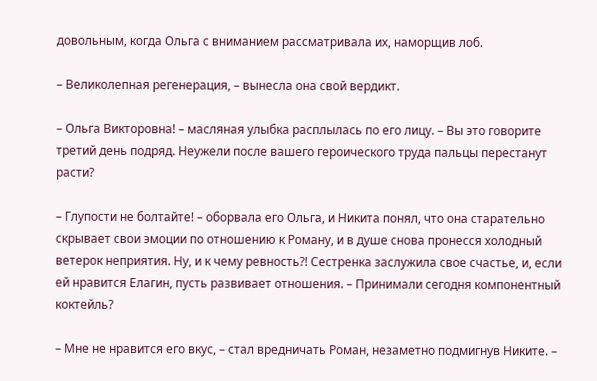довольным, когда Ольга с вниманием рассматривала их, наморщив лоб.

– Великолепная регенерация, – вынесла она свой вердикт.

– Ольга Викторовна! – масляная улыбка расплылась по его лицу. – Вы это говорите третий день подряд. Неужели после вашего героического труда пальцы перестанут расти?

– Глупости не болтайте! – оборвала его Ольга, и Никита понял, что она старательно скрывает свои эмоции по отношению к Роману, и в душе снова пронесся холодный ветерок неприятия. Ну, и к чему ревность?! Сестренка заслужила свое счастье, и, если ей нравится Елагин, пусть развивает отношения. – Принимали сегодня компонентный коктейль?

– Мне не нравится его вкус, – стал вредничать Роман, незаметно подмигнув Никите. –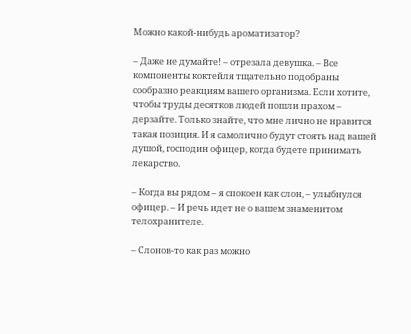Можно какой-нибудь ароматизатор?

– Даже не думайте! – отрезала девушка. – Все компоненты коктейля тщательно подобраны сообразно реакциям вашего организма. Если хотите, чтобы труды десятков людей пошли прахом – дерзайте. Только знайте, что мне лично не нравится такая позиция. И я самолично будут стоять над вашей душой, господин офицер, когда будете принимать лекарство.

– Когда вы рядом – я спокоен как слон, – улыбнулся офицер. – И речь идет не о вашем знаменитом телохранителе.

– Слонов-то как раз можно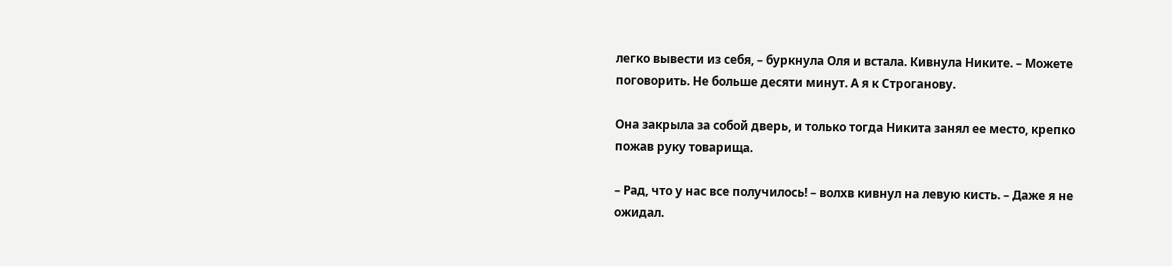легко вывести из себя, – буркнула Оля и встала. Кивнула Никите. – Можете поговорить. Не больше десяти минут. А я к Строганову.

Она закрыла за собой дверь, и только тогда Никита занял ее место, крепко пожав руку товарища.

– Рад, что у нас все получилось! – волхв кивнул на левую кисть. – Даже я не ожидал.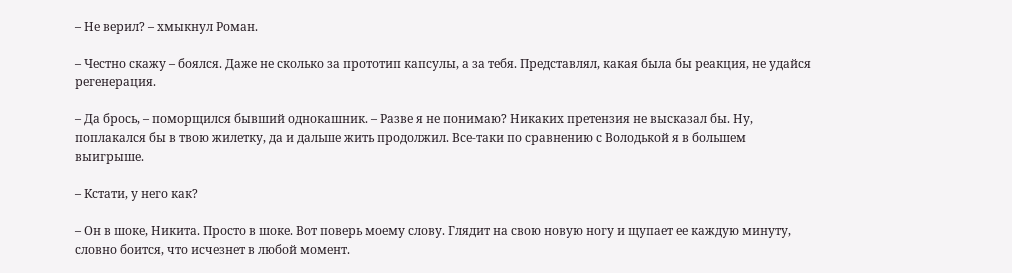– Не верил? – хмыкнул Роман.

– Честно скажу – боялся. Даже не сколько за прототип капсулы, а за тебя. Представлял, какая была бы реакция, не удайся регенерация.

– Да брось, – поморщился бывший однокашник. – Разве я не понимаю? Никаких претензия не высказал бы. Ну, поплакался бы в твою жилетку, да и дальше жить продолжил. Все-таки по сравнению с Володькой я в большем выигрыше.

– Кстати, у него как?

– Он в шоке, Никита. Просто в шоке. Вот поверь моему слову. Глядит на свою новую ногу и щупает ее каждую минуту, словно боится, что исчезнет в любой момент.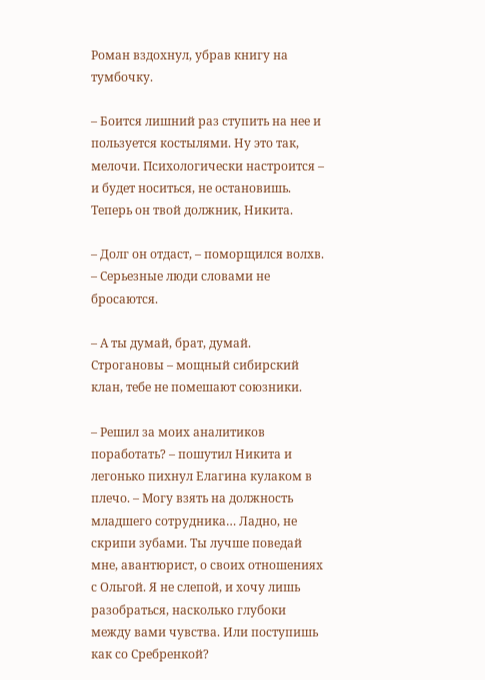Роман вздохнул, убрав книгу на тумбочку.

– Боится лишний раз ступить на нее и пользуется костылями. Ну это так, мелочи. Психологически настроится – и будет носиться, не остановишь. Теперь он твой должник, Никита.

– Долг он отдаст, – поморщился волхв. – Серьезные люди словами не бросаются.

– А ты думай, брат, думай. Строгановы – мощный сибирский клан, тебе не помешают союзники.

– Решил за моих аналитиков поработать? – пошутил Никита и легонько пихнул Елагина кулаком в плечо. – Могу взять на должность младшего сотрудника… Ладно, не скрипи зубами. Ты лучше поведай мне, авантюрист, о своих отношениях с Ольгой. Я не слепой, и хочу лишь разобраться, насколько глубоки между вами чувства. Или поступишь как со Сребренкой?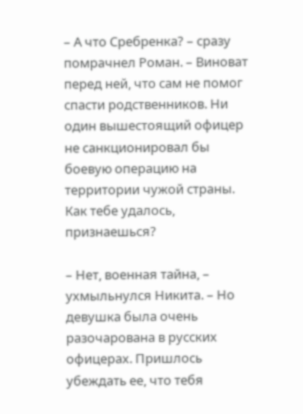– А что Сребренка? – сразу помрачнел Роман. – Виноват перед ней, что сам не помог спасти родственников. Ни один вышестоящий офицер не санкционировал бы боевую операцию на территории чужой страны. Как тебе удалось, признаешься?

– Нет, военная тайна, – ухмыльнулся Никита. – Но девушка была очень разочарована в русских офицерах. Пришлось убеждать ее, что тебя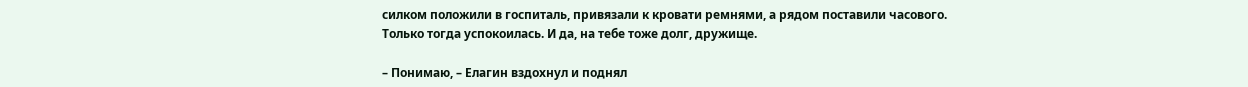силком положили в госпиталь, привязали к кровати ремнями, а рядом поставили часового. Только тогда успокоилась. И да, на тебе тоже долг, дружище.

– Понимаю, – Елагин вздохнул и поднял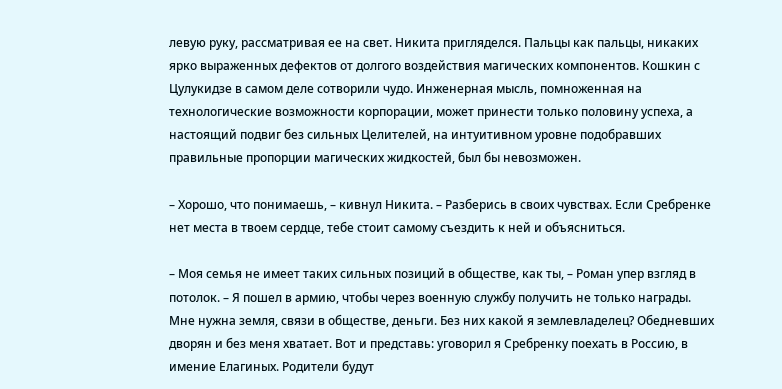левую руку, рассматривая ее на свет. Никита пригляделся. Пальцы как пальцы, никаких ярко выраженных дефектов от долгого воздействия магических компонентов. Кошкин с Цулукидзе в самом деле сотворили чудо. Инженерная мысль, помноженная на технологические возможности корпорации, может принести только половину успеха, а настоящий подвиг без сильных Целителей, на интуитивном уровне подобравших правильные пропорции магических жидкостей, был бы невозможен.

– Хорошо, что понимаешь, – кивнул Никита. – Разберись в своих чувствах. Если Сребренке нет места в твоем сердце, тебе стоит самому съездить к ней и объясниться.

– Моя семья не имеет таких сильных позиций в обществе, как ты, – Роман упер взгляд в потолок. – Я пошел в армию, чтобы через военную службу получить не только награды. Мне нужна земля, связи в обществе, деньги. Без них какой я землевладелец? Обедневших дворян и без меня хватает. Вот и представь: уговорил я Сребренку поехать в Россию, в имение Елагиных. Родители будут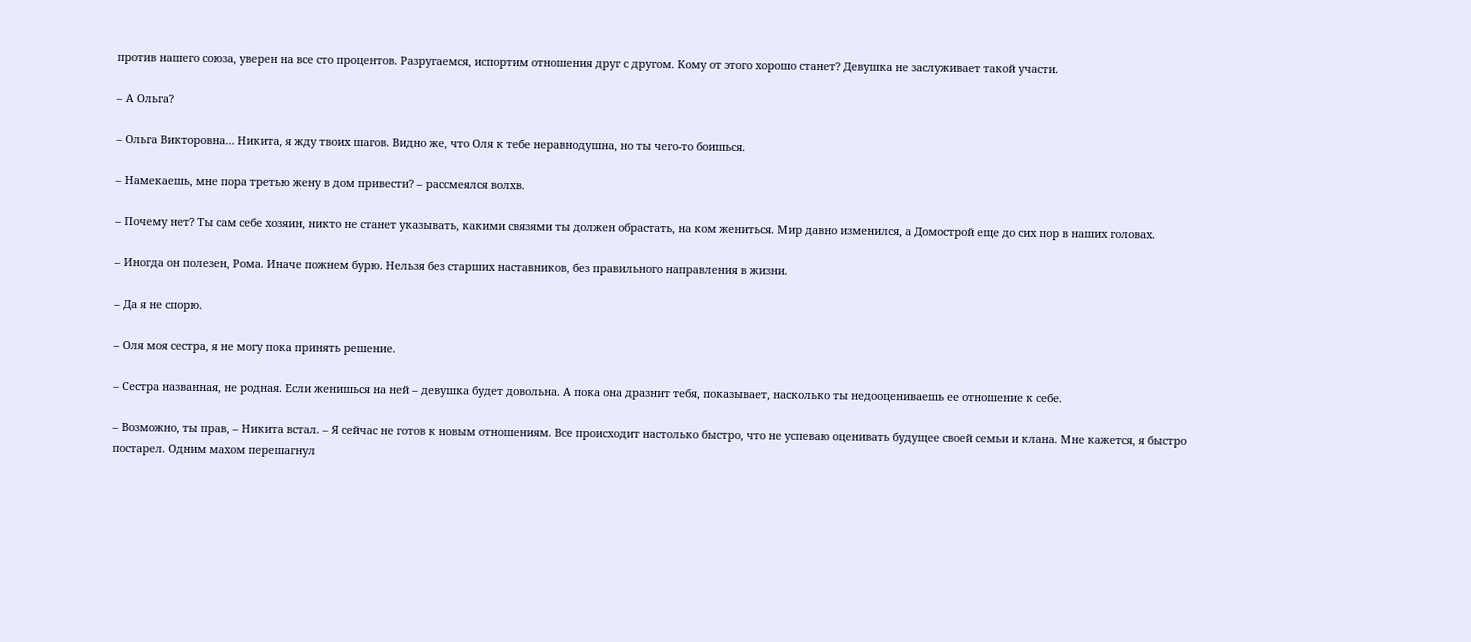против нашего союза, уверен на все сто процентов. Разругаемся, испортим отношения друг с другом. Кому от этого хорошо станет? Девушка не заслуживает такой участи.

– А Ольга?

– Ольга Викторовна… Никита, я жду твоих шагов. Видно же, что Оля к тебе неравнодушна, но ты чего-то боишься.

– Намекаешь, мне пора третью жену в дом привести? – рассмеялся волхв.

– Почему нет? Ты сам себе хозяин, никто не станет указывать, какими связями ты должен обрастать, на ком жениться. Мир давно изменился, а Домострой еще до сих пор в наших головах.

– Иногда он полезен, Рома. Иначе пожнем бурю. Нельзя без старших наставников, без правильного направления в жизни.

– Да я не спорю.

– Оля моя сестра, я не могу пока принять решение.

– Сестра названная, не родная. Если женишься на ней – девушка будет довольна. А пока она дразнит тебя, показывает, насколько ты недооцениваешь ее отношение к себе.

– Возможно, ты прав, – Никита встал. – Я сейчас не готов к новым отношениям. Все происходит настолько быстро, что не успеваю оценивать будущее своей семьи и клана. Мне кажется, я быстро постарел. Одним махом перешагнул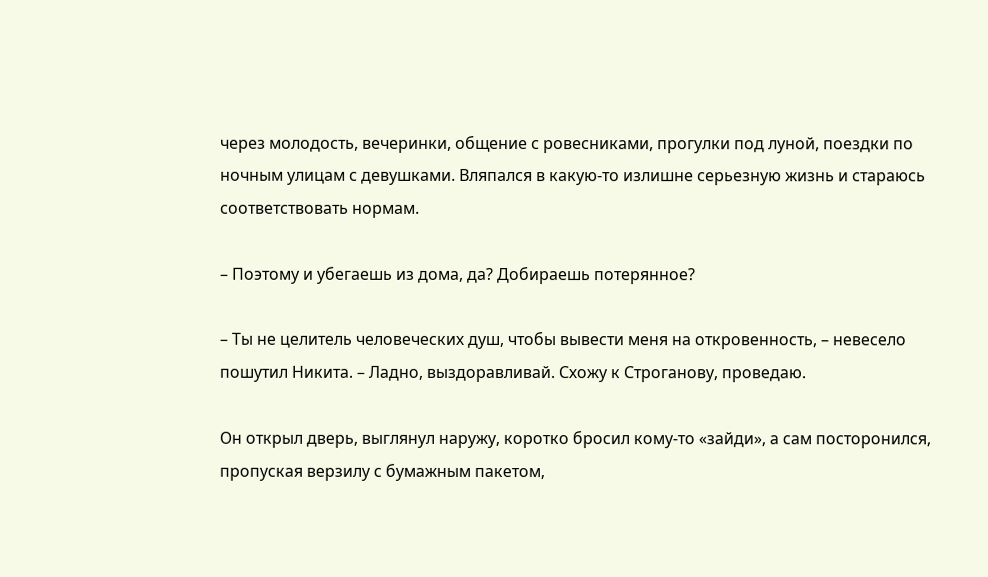через молодость, вечеринки, общение с ровесниками, прогулки под луной, поездки по ночным улицам с девушками. Вляпался в какую-то излишне серьезную жизнь и стараюсь соответствовать нормам.

– Поэтому и убегаешь из дома, да? Добираешь потерянное?

– Ты не целитель человеческих душ, чтобы вывести меня на откровенность, – невесело пошутил Никита. – Ладно, выздоравливай. Схожу к Строганову, проведаю.

Он открыл дверь, выглянул наружу, коротко бросил кому-то «зайди», а сам посторонился, пропуская верзилу с бумажным пакетом,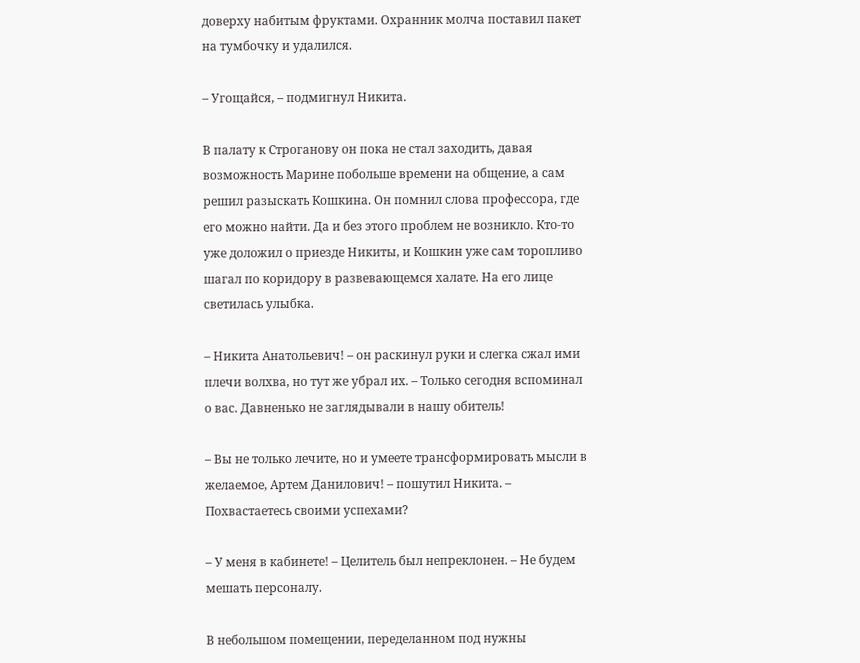доверху набитым фруктами. Охранник молча поставил пакет на тумбочку и удалился.

– Угощайся, – подмигнул Никита.

В палату к Строганову он пока не стал заходить, давая возможность Марине побольше времени на общение, а сам решил разыскать Кошкина. Он помнил слова профессора, где его можно найти. Да и без этого проблем не возникло. Кто-то уже доложил о приезде Никиты, и Кошкин уже сам торопливо шагал по коридору в развевающемся халате. На его лице светилась улыбка.

– Никита Анатольевич! – он раскинул руки и слегка сжал ими плечи волхва, но тут же убрал их. – Только сегодня вспоминал о вас. Давненько не заглядывали в нашу обитель!

– Вы не только лечите, но и умеете трансформировать мысли в желаемое, Артем Данилович! – пошутил Никита. – Похвастаетесь своими успехами?

– У меня в кабинете! – Целитель был непреклонен. – Не будем мешать персоналу.

В небольшом помещении, переделанном под нужны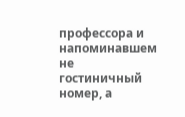профессора и напоминавшем не гостиничный номер, а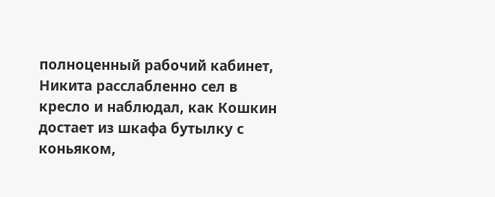полноценный рабочий кабинет, Никита расслабленно сел в кресло и наблюдал, как Кошкин достает из шкафа бутылку с коньяком,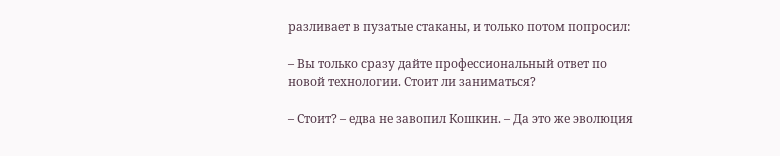разливает в пузатые стаканы, и только потом попросил:

– Вы только сразу дайте профессиональный ответ по новой технологии. Стоит ли заниматься?

– Стоит? – едва не завопил Кошкин. – Да это же эволюция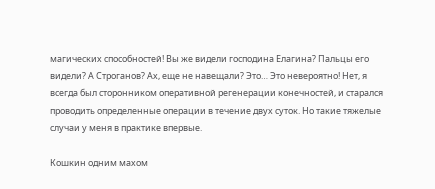магических способностей! Вы же видели господина Елагина? Пальцы его видели? А Строганов? Ах, еще не навещали? Это… Это невероятно! Нет, я всегда был сторонником оперативной регенерации конечностей, и старался проводить определенные операции в течение двух суток. Но такие тяжелые случаи у меня в практике впервые.

Кошкин одним махом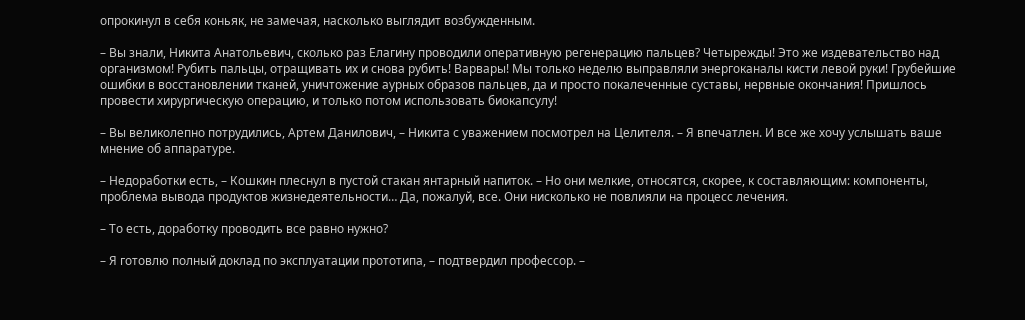опрокинул в себя коньяк, не замечая, насколько выглядит возбужденным.

– Вы знали, Никита Анатольевич, сколько раз Елагину проводили оперативную регенерацию пальцев? Четырежды! Это же издевательство над организмом! Рубить пальцы, отращивать их и снова рубить! Варвары! Мы только неделю выправляли энергоканалы кисти левой руки! Грубейшие ошибки в восстановлении тканей, уничтожение аурных образов пальцев, да и просто покалеченные суставы, нервные окончания! Пришлось провести хирургическую операцию, и только потом использовать биокапсулу!

– Вы великолепно потрудились, Артем Данилович, – Никита с уважением посмотрел на Целителя. – Я впечатлен. И все же хочу услышать ваше мнение об аппаратуре.

– Недоработки есть, – Кошкин плеснул в пустой стакан янтарный напиток. – Но они мелкие, относятся, скорее, к составляющим: компоненты, проблема вывода продуктов жизнедеятельности… Да, пожалуй, все. Они нисколько не повлияли на процесс лечения.

– То есть, доработку проводить все равно нужно?

– Я готовлю полный доклад по эксплуатации прототипа, – подтвердил профессор. –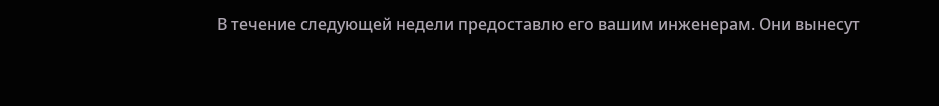В течение следующей недели предоставлю его вашим инженерам. Они вынесут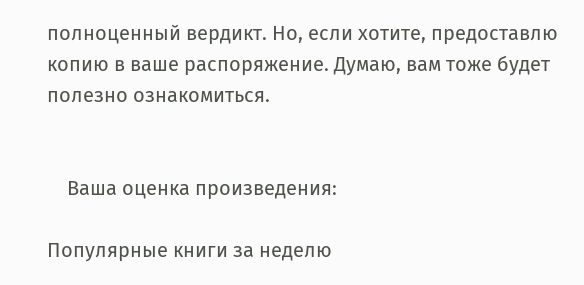полноценный вердикт. Но, если хотите, предоставлю копию в ваше распоряжение. Думаю, вам тоже будет полезно ознакомиться.


    Ваша оценка произведения:

Популярные книги за неделю